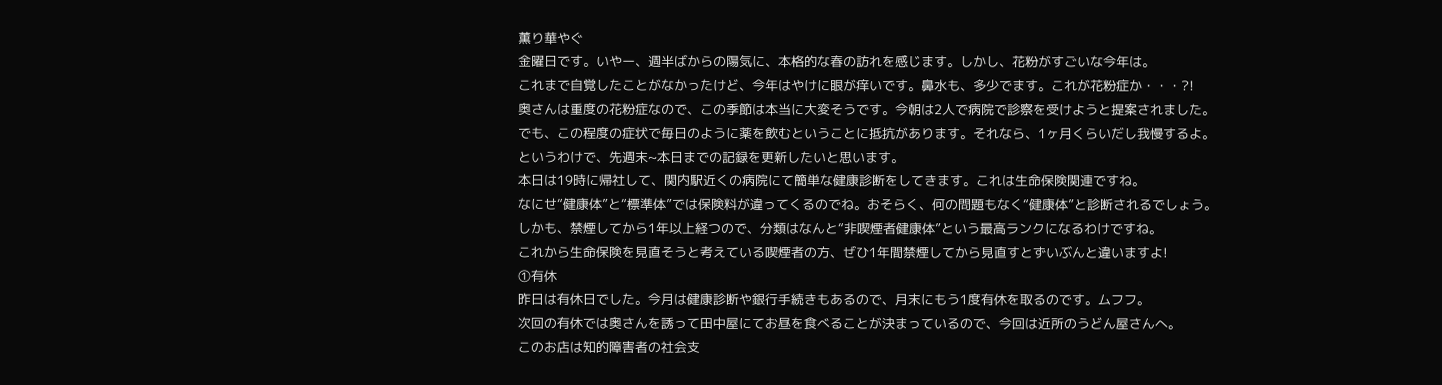薫り華やぐ
金曜日です。いやー、週半ばからの陽気に、本格的な春の訪れを感じます。しかし、花粉がすごいな今年は。
これまで自覚したことがなかったけど、今年はやけに眼が痒いです。鼻水も、多少でます。これが花粉症か・・・?!
奥さんは重度の花粉症なので、この季節は本当に大変そうです。今朝は2人で病院で診察を受けようと提案されました。
でも、この程度の症状で毎日のように薬を飲むということに抵抗があります。それなら、1ヶ月くらいだし我慢するよ。
というわけで、先週末~本日までの記録を更新したいと思います。
本日は19時に帰社して、関内駅近くの病院にて簡単な健康診断をしてきます。これは生命保険関連ですね。
なにせ“健康体”と“標準体”では保険料が違ってくるのでね。おそらく、何の問題もなく“健康体”と診断されるでしょう。
しかも、禁煙してから1年以上経つので、分類はなんと“非喫煙者健康体”という最高ランクになるわけですね。
これから生命保険を見直そうと考えている喫煙者の方、ぜひ1年間禁煙してから見直すとずいぶんと違いますよ!
①有休
昨日は有休日でした。今月は健康診断や銀行手続きもあるので、月末にもう1度有休を取るのです。ムフフ。
次回の有休では奥さんを誘って田中屋にてお昼を食べることが決まっているので、今回は近所のうどん屋さんへ。
このお店は知的障害者の社会支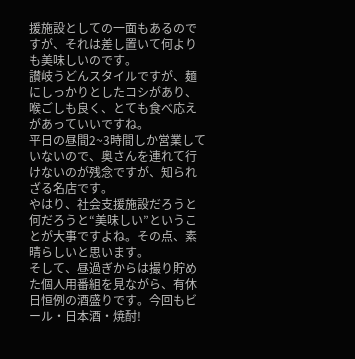援施設としての一面もあるのですが、それは差し置いて何よりも美味しいのです。
讃岐うどんスタイルですが、麺にしっかりとしたコシがあり、喉ごしも良く、とても食べ応えがあっていいですね。
平日の昼間2~3時間しか営業していないので、奥さんを連れて行けないのが残念ですが、知られざる名店です。
やはり、社会支援施設だろうと何だろうと“美味しい”ということが大事ですよね。その点、素晴らしいと思います。
そして、昼過ぎからは撮り貯めた個人用番組を見ながら、有休日恒例の酒盛りです。今回もビール・日本酒・焼酎!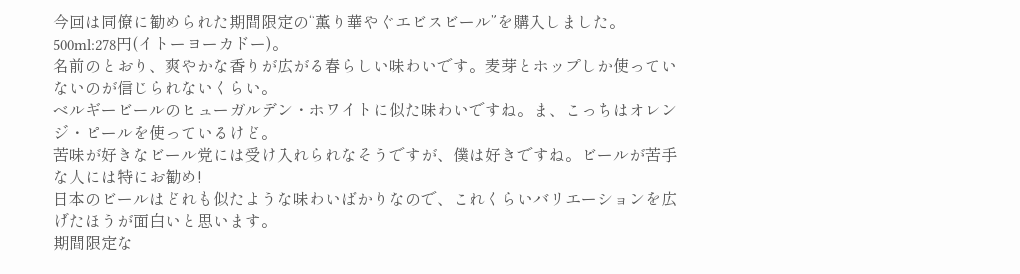今回は同僚に勧められた期間限定の“薫り華やぐエビスビール”を購入しました。500ml:278円(イトーヨーカドー)。
名前のとおり、爽やかな香りが広がる春らしい味わいです。麦芽とホップしか使っていないのが信じられないくらい。
ベルギービールのヒューガルデン・ホワイトに似た味わいですね。ま、こっちはオレンジ・ピールを使っているけど。
苦味が好きなビール党には受け入れられなそうですが、僕は好きですね。ビールが苦手な人には特にお勧め!
日本のビールはどれも似たような味わいばかりなので、これくらいバリエーションを広げたほうが面白いと思います。
期間限定な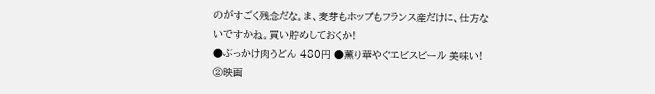のがすごく残念だな。ま、麦芽もホップもフランス産だけに、仕方ないですかね。買い貯めしておくか!
●ぶっかけ肉うどん 480円 ●薫り華やぐエビスビール 美味い!
②映画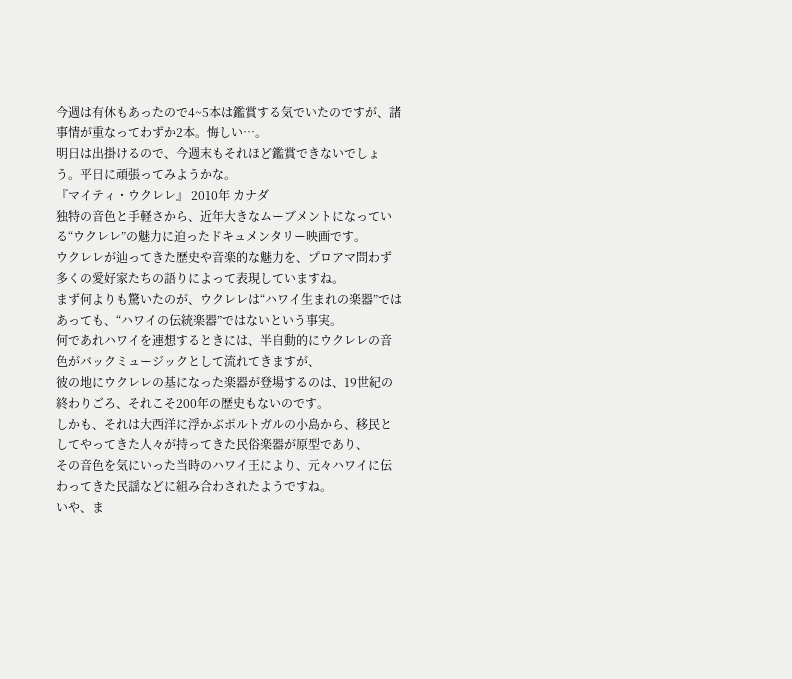今週は有休もあったので4~5本は鑑賞する気でいたのですが、諸事情が重なってわずか2本。悔しい…。
明日は出掛けるので、今週末もそれほど鑑賞できないでしょう。平日に頑張ってみようかな。
『マイティ・ウクレレ』 2010年 カナダ
独特の音色と手軽さから、近年大きなムーブメントになっている“ウクレレ”の魅力に迫ったドキュメンタリー映画です。
ウクレレが辿ってきた歴史や音楽的な魅力を、プロアマ問わず多くの愛好家たちの語りによって表現していますね。
まず何よりも驚いたのが、ウクレレは“ハワイ生まれの楽器”ではあっても、“ハワイの伝統楽器”ではないという事実。
何であれハワイを連想するときには、半自動的にウクレレの音色がバックミュージックとして流れてきますが、
彼の地にウクレレの基になった楽器が登場するのは、19世紀の終わりごろ、それこそ200年の歴史もないのです。
しかも、それは大西洋に浮かぶポルトガルの小島から、移民としてやってきた人々が持ってきた民俗楽器が原型であり、
その音色を気にいった当時のハワイ王により、元々ハワイに伝わってきた民謡などに組み合わされたようですね。
いや、ま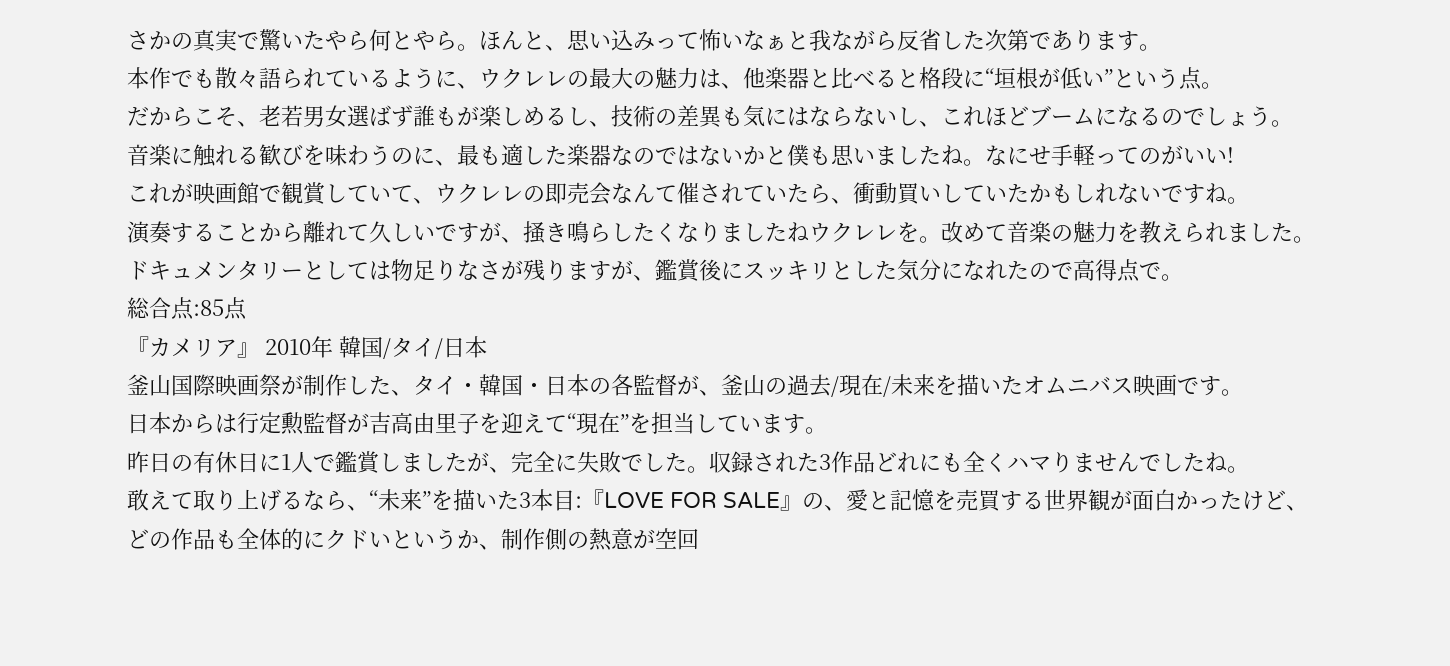さかの真実で驚いたやら何とやら。ほんと、思い込みって怖いなぁと我ながら反省した次第であります。
本作でも散々語られているように、ウクレレの最大の魅力は、他楽器と比べると格段に“垣根が低い”という点。
だからこそ、老若男女選ばず誰もが楽しめるし、技術の差異も気にはならないし、これほどブームになるのでしょう。
音楽に触れる歓びを味わうのに、最も適した楽器なのではないかと僕も思いましたね。なにせ手軽ってのがいい!
これが映画館で観賞していて、ウクレレの即売会なんて催されていたら、衝動買いしていたかもしれないですね。
演奏することから離れて久しいですが、掻き鳴らしたくなりましたねウクレレを。改めて音楽の魅力を教えられました。
ドキュメンタリーとしては物足りなさが残りますが、鑑賞後にスッキリとした気分になれたので高得点で。
総合点:85点
『カメリア』 2010年 韓国/タイ/日本
釜山国際映画祭が制作した、タイ・韓国・日本の各監督が、釜山の過去/現在/未来を描いたオムニバス映画です。
日本からは行定勲監督が吉高由里子を迎えて“現在”を担当しています。
昨日の有休日に1人で鑑賞しましたが、完全に失敗でした。収録された3作品どれにも全くハマりませんでしたね。
敢えて取り上げるなら、“未来”を描いた3本目:『LOVE FOR SALE』の、愛と記憶を売買する世界観が面白かったけど、
どの作品も全体的にクドいというか、制作側の熱意が空回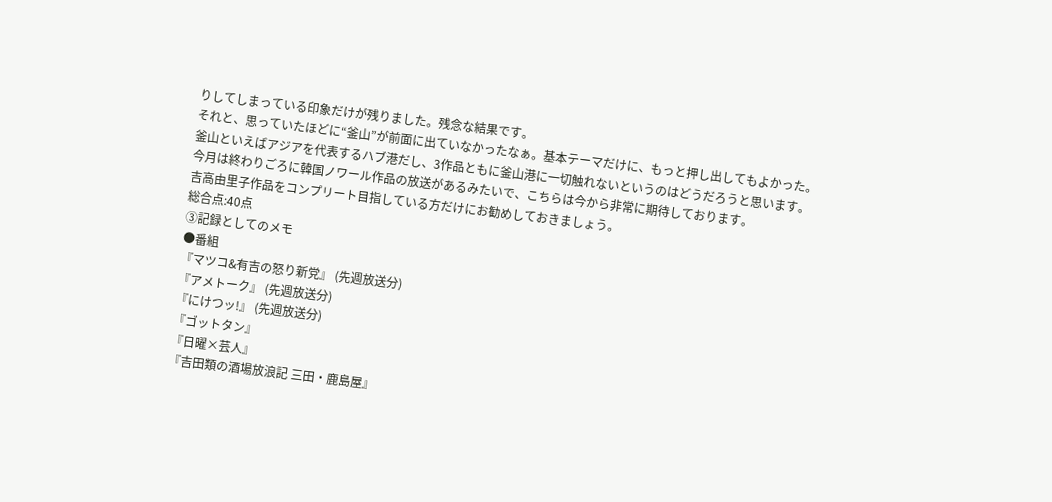りしてしまっている印象だけが残りました。残念な結果です。
それと、思っていたほどに“釜山”が前面に出ていなかったなぁ。基本テーマだけに、もっと押し出してもよかった。
釜山といえばアジアを代表するハブ港だし、3作品ともに釜山港に一切触れないというのはどうだろうと思います。
今月は終わりごろに韓国ノワール作品の放送があるみたいで、こちらは今から非常に期待しております。
吉高由里子作品をコンプリート目指している方だけにお勧めしておきましょう。
総合点:40点
③記録としてのメモ
●番組
『マツコ&有吉の怒り新党』 (先週放送分)
『アメトーク』 (先週放送分)
『にけつッ!』 (先週放送分)
『ゴットタン』
『日曜×芸人』
『吉田類の酒場放浪記 三田・鹿島屋』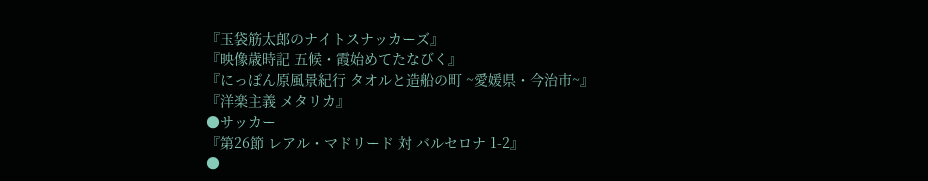『玉袋筋太郎のナイトスナッカーズ』
『映像歳時記 五候・霞始めてたなびく』
『にっぽん原風景紀行 タオルと造船の町 ~愛媛県・今治市~』
『洋楽主義 メタリカ』
●サッカー
『第26節 レアル・マドリード 対 バルセロナ 1-2』
●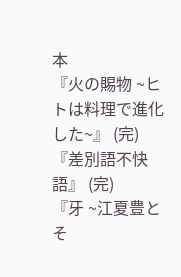本
『火の賜物 ~ヒトは料理で進化した~』 (完)
『差別語不快語』 (完)
『牙 ~江夏豊とそ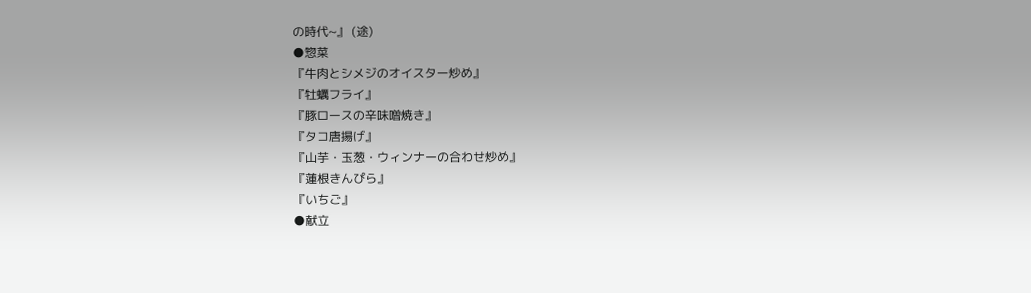の時代~』 (途)
●惣菜
『牛肉とシメジのオイスター炒め』
『牡蠣フライ』
『豚ロースの辛味噌焼き』
『タコ唐揚げ』
『山芋・玉葱・ウィンナーの合わせ炒め』
『蓮根きんぴら』
『いちご』
●献立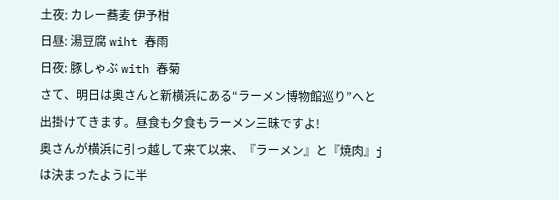土夜: カレー蕎麦 伊予柑
日昼: 湯豆腐 wiht 春雨
日夜: 豚しゃぶ with 春菊
さて、明日は奥さんと新横浜にある“ラーメン博物館巡り”へと出掛けてきます。昼食も夕食もラーメン三昧ですよ!
奥さんが横浜に引っ越して来て以来、『ラーメン』と『焼肉』jは決まったように半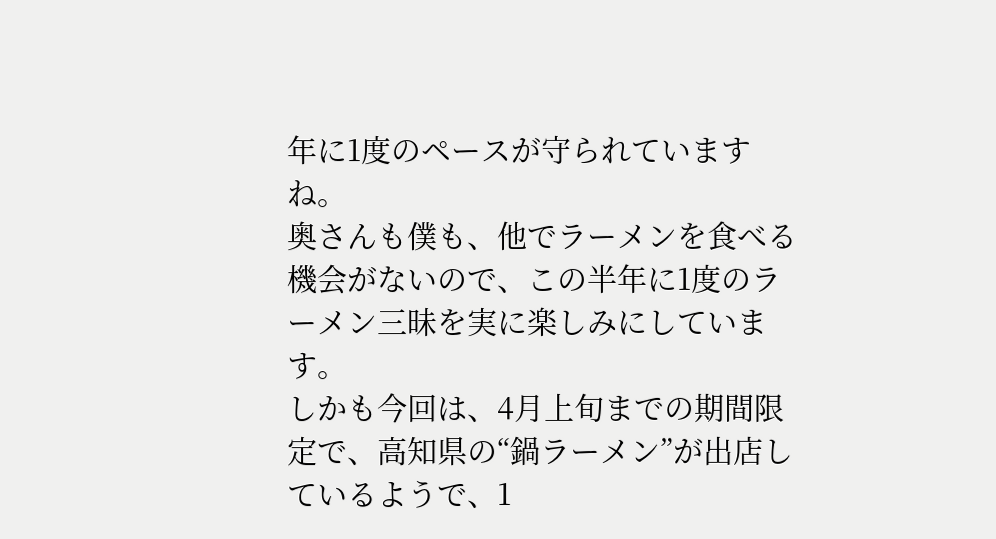年に1度のペースが守られていますね。
奥さんも僕も、他でラーメンを食べる機会がないので、この半年に1度のラーメン三昧を実に楽しみにしています。
しかも今回は、4月上旬までの期間限定で、高知県の“鍋ラーメン”が出店しているようで、1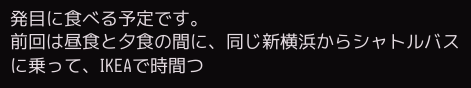発目に食べる予定です。
前回は昼食と夕食の間に、同じ新横浜からシャトルバスに乗って、IKEAで時間つ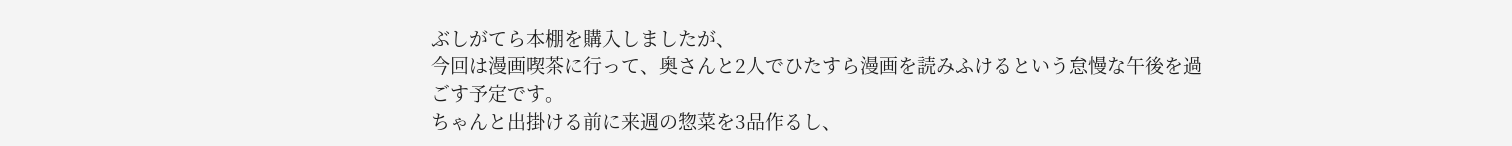ぶしがてら本棚を購入しましたが、
今回は漫画喫茶に行って、奥さんと2人でひたすら漫画を読みふけるという怠慢な午後を過ごす予定です。
ちゃんと出掛ける前に来週の惣菜を3品作るし、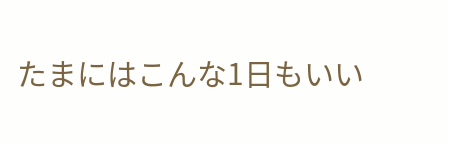たまにはこんな1日もいい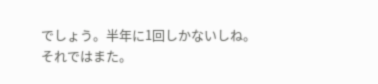でしょう。半年に1回しかないしね。
それではまた。